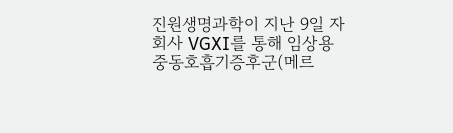진원생명과학이 지난 9일 자회사 VGXI를 통해 임상용 중동호흡기증후군(메르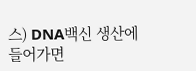스) DNA백신 생산에 들어가면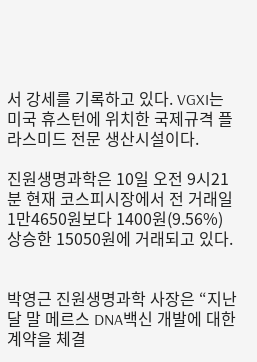서 강세를 기록하고 있다. VGXI는 미국 휴스턴에 위치한 국제규격 플라스미드 전문 생산시설이다.

진원생명과학은 10일 오전 9시21분 현재 코스피시장에서 전 거래일 1만4650원보다 1400원(9.56%) 상승한 15050원에 거래되고 있다.


박영근 진원생명과학 사장은 “지난달 말 메르스 DNA백신 개발에 대한 계약을 체결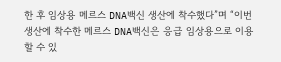한 후 임상용 메르스 DNA백신 생산에 착수했다”며 “이번 생산에 착수한 메르스 DNA백신은 응급 임상용으로 이용할 수 있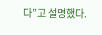다”고 설명했다.